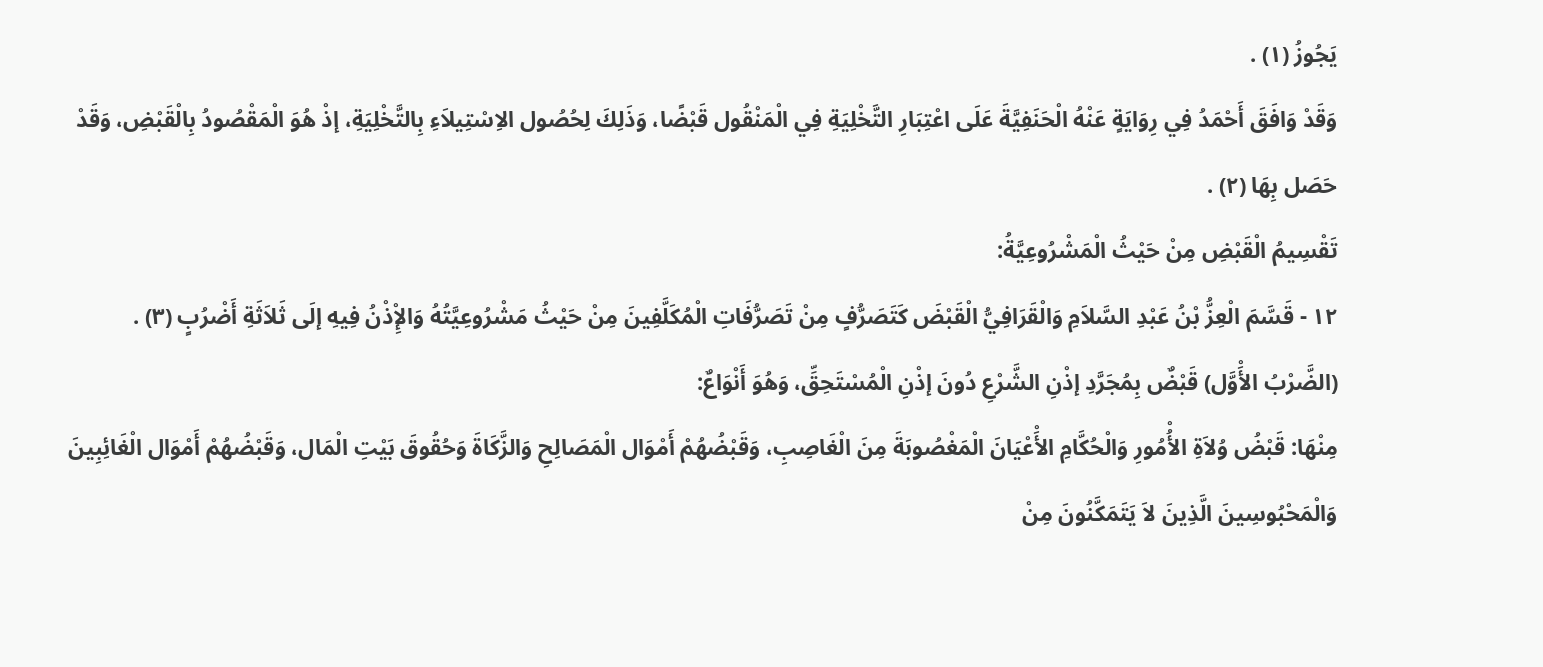يَجُوزُ (١) .
وَقَدْ وَافَقَ أَحْمَدُ فِي رِوَايَةٍ عَنْهُ الْحَنَفِيَّةَ عَلَى اعْتِبَارِ التَّخْلِيَةِ فِي الْمَنْقُول قَبْضًا، وَذَلِكَ لِحُصُول الاِسْتِيلاَءِ بِالتَّخْلِيَةِ، إذْ هُوَ الْمَقْصُودُ بِالْقَبْضِ، وَقَدْ حَصَل بِهَا (٢) .
تَقْسِيمُ الْقَبْضِ مِنْ حَيْثُ الْمَشْرُوعِيَّةُ:
١٢ - قَسَّمَ الْعِزُّ بْنُ عَبْدِ السَّلاَمِ وَالْقَرَافِيُّ الْقَبْضَ كَتَصَرُّفٍ مِنْ تَصَرُّفَاتِ الْمُكَلَّفِينَ مِنْ حَيْثُ مَشْرُوعِيَّتُهُ وَالإِْذْنُ فِيهِ إلَى ثَلاَثَةِ أَضْرُبٍ (٣) .
(الضَّرْبُ الأَْوَّل) قَبْضٌ بِمُجَرَّدِ إذْنِ الشَّرْعِ دُونَ إذْنِ الْمُسْتَحِقِّ، وَهُوَ أَنْوَاعٌ:
مِنْهَا: قَبْضُ وُلاَةِ الأُْمُورِ وَالْحُكَّامِ الأَْعْيَانَ الْمَغْصُوبَةَ مِنَ الْغَاصِبِ، وَقَبْضُهُمْ أَمْوَال الْمَصَالِحِ وَالزَّكَاةَ وَحُقُوقَ بَيْتِ الْمَال، وَقَبْضُهُمْ أَمْوَال الْغَائِبِينَ وَالْمَحْبُوسِينَ الَّذِينَ لاَ يَتَمَكَّنُونَ مِنْ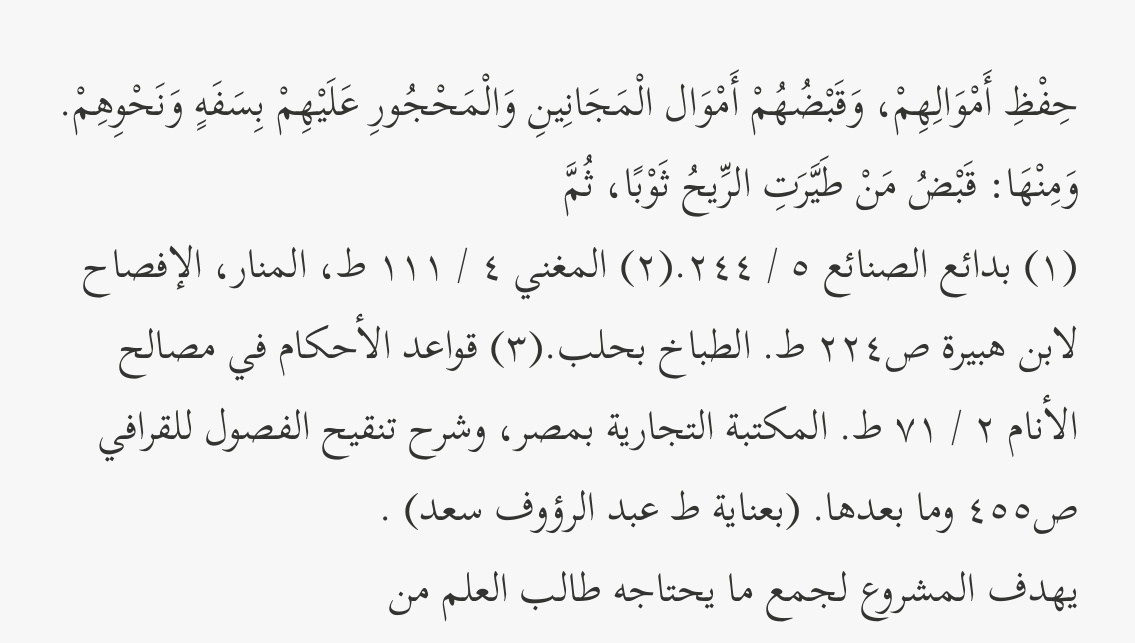حِفْظِ أَمْوَالِهِمْ، وَقَبْضُهُمْ أَمْوَال الْمَجَانِينِ وَالْمَحْجُورِ عَلَيْهِمْ بِسَفَهٍ وَنَحْوِهِمْ.
وَمِنْهَا: قَبْضُ مَنْ طَيَّرَتِ الرِّيحُ ثَوْبًا، ثُمَّ
(١) بدائع الصنائع ٥ / ٢٤٤.(٢) المغني ٤ / ١١١ ط، المنار، الإفصاح لابن هبيرة ص٢٢٤ ط. الطباخ بحلب.(٣) قواعد الأحكام في مصالح الأنام ٢ / ٧١ ط. المكتبة التجارية بمصر، وشرح تنقيح الفصول للقرافي ص٤٥٥ وما بعدها. (بعناية ط عبد الرؤوف سعد) .
يهدف المشروع لجمع ما يحتاجه طالب العلم من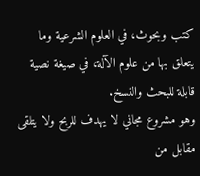كتب وبحوث، في العلوم الشرعية وما يتعلق بها من علوم الآلة، في صيغة نصية قابلة للبحث والنسخ.
وهو مشروع مجاني لا يهدف للربح ولا يتلقى مقابل من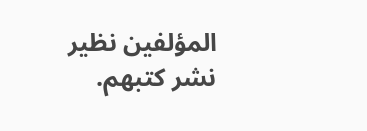المؤلفين نظير نشر كتبهم.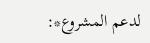لدعم المشروع*: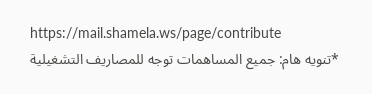https://mail.shamela.ws/page/contribute
*تنويه هام: جميع المساهمات توجه للمصاريف التشغيلية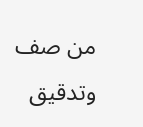من صف وتدقيق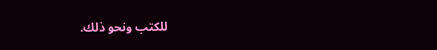للكتب ونحو ذلك.